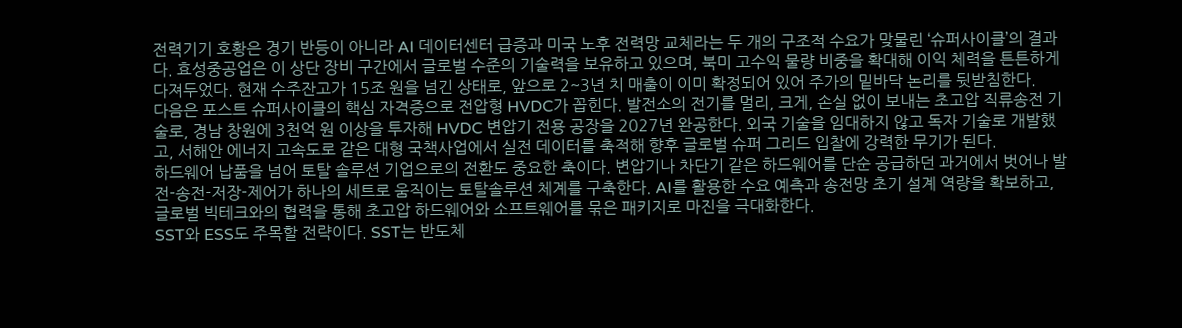전력기기 호황은 경기 반등이 아니라 AI 데이터센터 급증과 미국 노후 전력망 교체라는 두 개의 구조적 수요가 맞물린 ‘슈퍼사이클’의 결과다. 효성중공업은 이 상단 장비 구간에서 글로벌 수준의 기술력을 보유하고 있으며, 북미 고수익 물량 비중을 확대해 이익 체력을 튼튼하게 다져두었다. 현재 수주잔고가 15조 원을 넘긴 상태로, 앞으로 2~3년 치 매출이 이미 확정되어 있어 주가의 밑바닥 논리를 뒷받침한다.
다음은 포스트 슈퍼사이클의 핵심 자격증으로 전압형 HVDC가 꼽힌다. 발전소의 전기를 멀리, 크게, 손실 없이 보내는 초고압 직류송전 기술로, 경남 창원에 3천억 원 이상을 투자해 HVDC 변압기 전용 공장을 2027년 완공한다. 외국 기술을 임대하지 않고 독자 기술로 개발했고, 서해안 에너지 고속도로 같은 대형 국책사업에서 실전 데이터를 축적해 향후 글로벌 슈퍼 그리드 입찰에 강력한 무기가 된다.
하드웨어 납품을 넘어 토탈 솔루션 기업으로의 전환도 중요한 축이다. 변압기나 차단기 같은 하드웨어를 단순 공급하던 과거에서 벗어나 발전-송전-저장-제어가 하나의 세트로 움직이는 토탈솔루션 체계를 구축한다. AI를 활용한 수요 예측과 송전망 초기 설계 역량을 확보하고, 글로벌 빅테크와의 협력을 통해 초고압 하드웨어와 소프트웨어를 묶은 패키지로 마진을 극대화한다.
SST와 ESS도 주목할 전략이다. SST는 반도체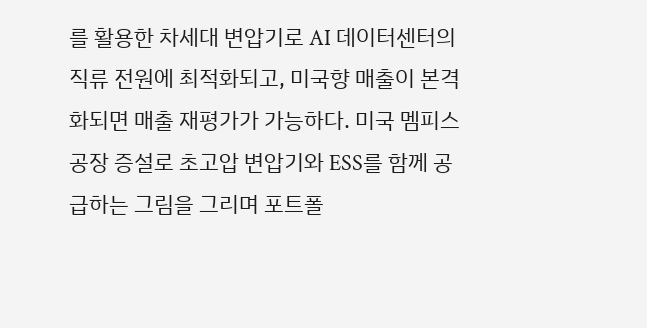를 활용한 차세대 변압기로 AI 데이터센터의 직류 전원에 최적화되고, 미국향 매출이 본격화되면 매출 재평가가 가능하다. 미국 멤피스 공장 증설로 초고압 변압기와 ESS를 함께 공급하는 그림을 그리며 포트폴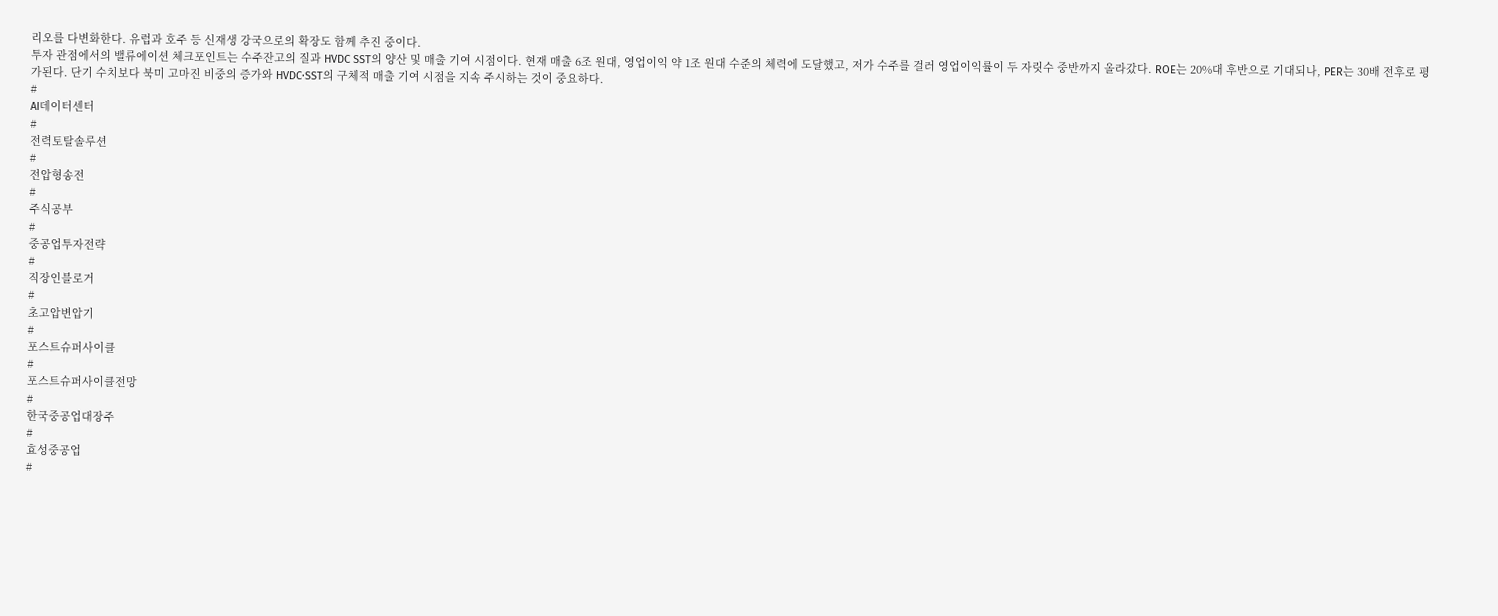리오를 다변화한다. 유럽과 호주 등 신재생 강국으로의 확장도 함께 추진 중이다.
투자 관점에서의 밸류에이션 체크포인트는 수주잔고의 질과 HVDC SST의 양산 및 매출 기여 시점이다. 현재 매출 6조 원대, 영업이익 약 1조 원대 수준의 체력에 도달했고, 저가 수주를 걸러 영업이익률이 두 자릿수 중반까지 올라갔다. ROE는 20%대 후반으로 기대되나, PER는 30배 전후로 평가된다. 단기 수치보다 북미 고마진 비중의 증가와 HVDC·SST의 구체적 매출 기여 시점을 지속 주시하는 것이 중요하다.
#
AI데이터센터
#
전력토탈솔루션
#
전압형송전
#
주식공부
#
중공업투자전략
#
직장인블로거
#
초고압변압기
#
포스트슈퍼사이클
#
포스트슈퍼사이클전망
#
한국중공업대장주
#
효성중공업
#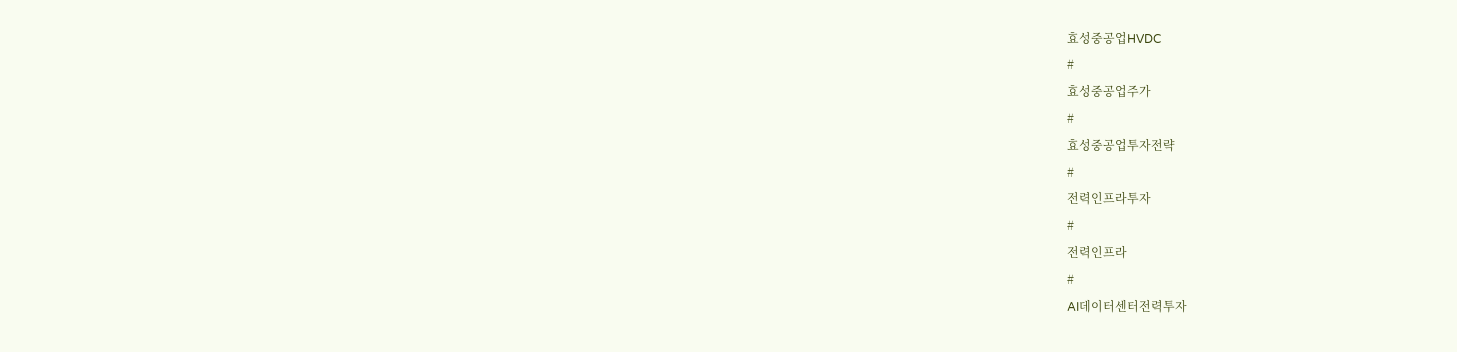효성중공업HVDC
#
효성중공업주가
#
효성중공업투자전략
#
전력인프라투자
#
전력인프라
#
AI데이터센터전력투자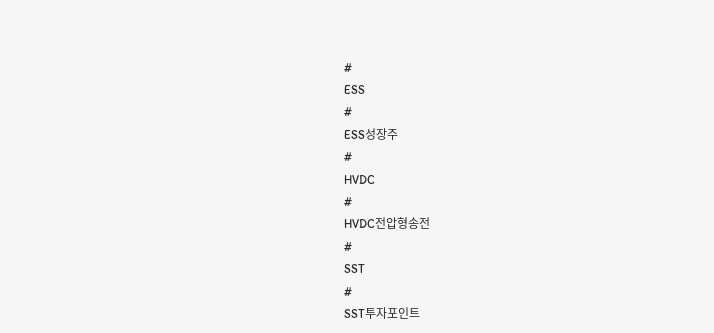#
ESS
#
ESS성장주
#
HVDC
#
HVDC전압형송전
#
SST
#
SST투자포인트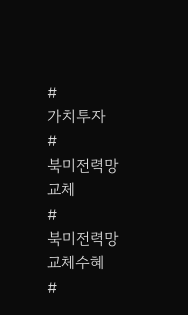#
가치투자
#
북미전력망교체
#
북미전력망교체수혜
#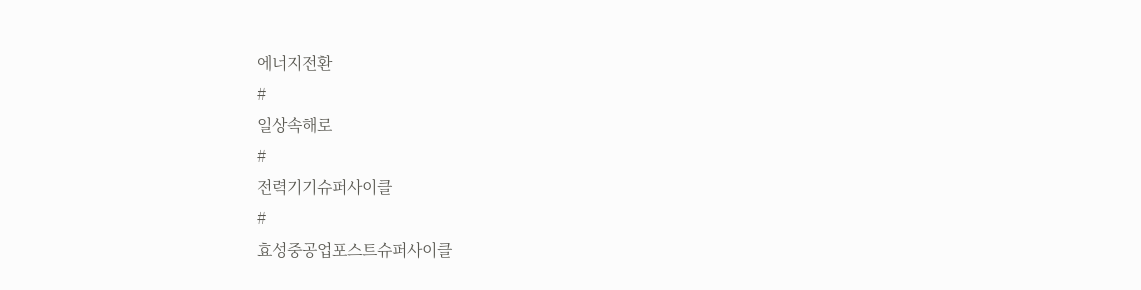에너지전환
#
일상속해로
#
전력기기슈퍼사이클
#
효성중공업포스트슈퍼사이클